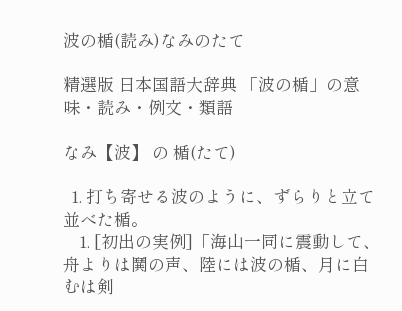波の楯(読み)なみのたて

精選版 日本国語大辞典 「波の楯」の意味・読み・例文・類語

なみ【波】 の 楯(たて)

  1. 打ち寄せる波のように、ずらりと立て並べた楯。
    1. [初出の実例]「海山一同に震動して、舟よりは鬨の声、陸には波の楯、月に白むは剣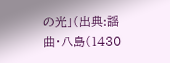の光」(出典:謡曲・八島(1430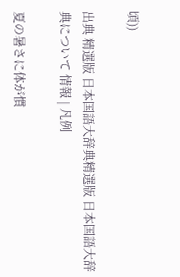頃))

出典 精選版 日本国語大辞典精選版 日本国語大辞典について 情報 | 凡例

夏の暑さに体が慣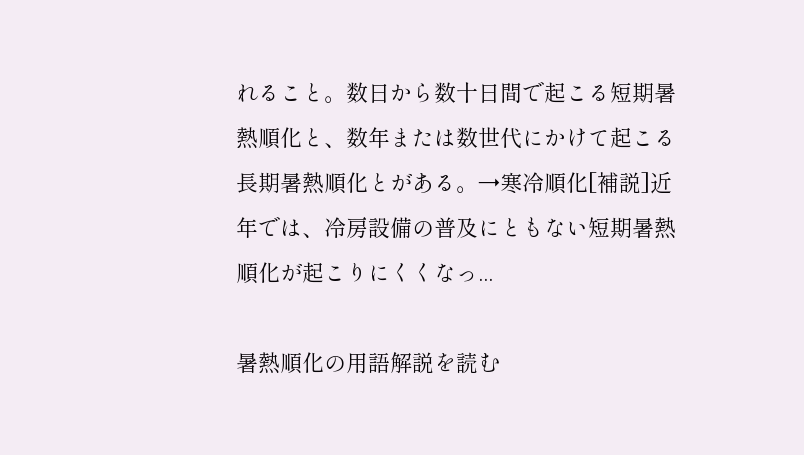れること。数日から数十日間で起こる短期暑熱順化と、数年または数世代にかけて起こる長期暑熱順化とがある。→寒冷順化[補説]近年では、冷房設備の普及にともない短期暑熱順化が起こりにくくなっ...

暑熱順化の用語解説を読む